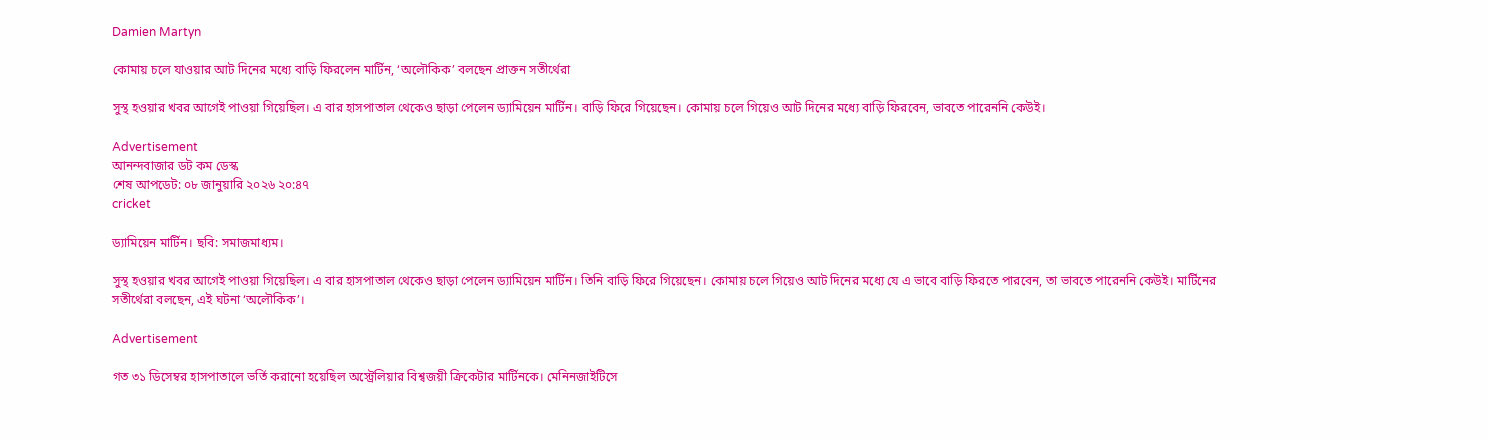Damien Martyn

কোমায় চলে যাওয়ার আট দিনের মধ্যে বাড়ি ফিরলেন মার্টিন, ‘অলৌকিক’ বলছেন প্রাক্তন সতীর্থেরা

সুস্থ হওয়ার খবর আগেই পাওয়া গিয়েছিল। এ বার হাসপাতাল থেকেও ছাড়া পেলেন ড্যামিয়েন মার্টিন। বাড়ি ফিরে গিয়েছেন। কোমায় চলে গিয়েও আট দিনের মধ্যে বাড়ি ফিরবেন, ভাবতে পারেননি কেউই।

Advertisement
আনন্দবাজার ডট কম ডেস্ক
শেষ আপডেট: ০৮ জানুয়ারি ২০২৬ ২০:৪৭
cricket

ড্যামিয়েন মার্টিন। ছবি: সমাজমাধ্যম।

সুস্থ হওয়ার খবর আগেই পাওয়া গিয়েছিল। এ বার হাসপাতাল থেকেও ছাড়া পেলেন ড্যামিয়েন মার্টিন। তিনি বাড়ি ফিরে গিয়েছেন। কোমায় চলে গিয়েও আট দিনের মধ্যে যে এ ভাবে বাড়ি ফিরতে পারবেন, তা ভাবতে পারেননি কেউই। মার্টিনের সতীর্থেরা বলছেন, এই ঘটনা ‘অলৌকিক’।

Advertisement

গত ৩১ ডিসেম্বর হাসপাতালে ভর্তি করানো হয়েছিল অস্ট্রেলিয়ার বিশ্বজয়ী ক্রিকেটার মার্টিনকে। মেনিনজাইটিসে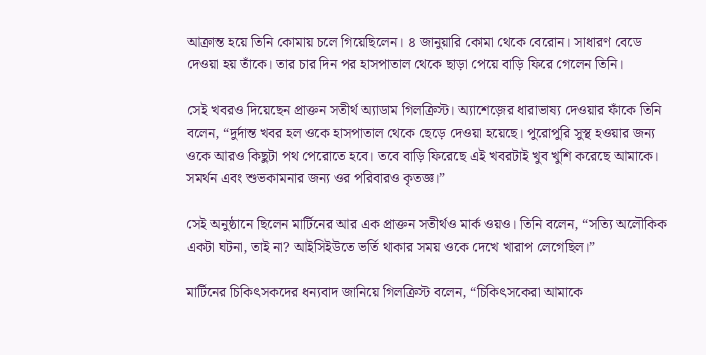আক্রান্ত হয়ে তিনি কোমায় চলে গিয়েছিলেন। ৪ জানুয়ারি কোমা থেকে বেরোন। সাধারণ বেডে দেওয়া হয় তাঁকে। তার চার দিন পর হাসপাতাল থেকে ছাড়া পেয়ে বাড়ি ফিরে গেলেন তিনি।

সেই খবরও দিয়েছেন প্রাক্তন সতীর্থ অ্যাডাম গিলক্রিস্ট। অ্যাশেজ়ের ধারাভাষ্য দেওয়ার ফাঁকে তিনি বলেন, “দুর্দান্ত খবর হল ওকে হাসপাতাল থেকে ছেড়ে দেওয়া হয়েছে। পুরোপুরি সুস্থ হওয়ার জন্য ওকে আরও কিছুটা পথ পেরোতে হবে। তবে বাড়ি ফিরেছে এই খবরটাই খুব খুশি করেছে আমাকে। সমর্থন এবং শুভকামনার জন্য ওর পরিবারও কৃতজ্ঞ।”

সেই অনুষ্ঠানে ছিলেন মার্টিনের আর এক প্রাক্তন সতীর্থও মার্ক ওয়ও। তিনি বলেন, “সত্যি অলৌকিক একটা ঘটনা, তাই না? আইসিইউতে ভর্তি থাকার সময় ওকে দেখে খারাপ লেগেছিল।”

মার্টিনের চিকিৎসকদের ধন্যবাদ জানিয়ে গিলক্রিস্ট বলেন, “চিকিৎসকেরা আমাকে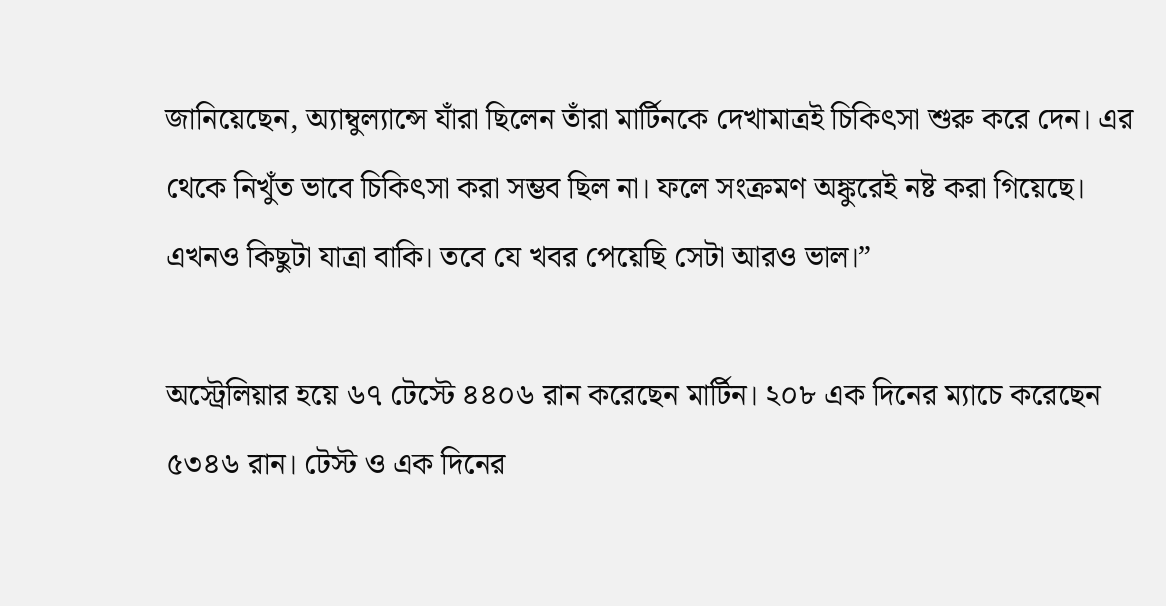জানিয়েছেন, অ্যাম্বুল্যান্সে যাঁরা ছিলেন তাঁরা মার্টিনকে দেখামাত্রই চিকিৎসা শুরু করে দেন। এর থেকে নিখুঁত ভাবে চিকিৎসা করা সম্ভব ছিল না। ফলে সংক্রমণ অঙ্কুরেই নষ্ট করা গিয়েছে। এখনও কিছুটা যাত্রা বাকি। তবে যে খবর পেয়েছি সেটা আরও ভাল।”

অস্ট্রেলিয়ার হয়ে ৬৭ টেস্টে ৪৪০৬ রান করেছেন মার্টিন। ২০৮ এক দিনের ম্যাচে করেছেন ৫৩৪৬ রান। টেস্ট ও এক দিনের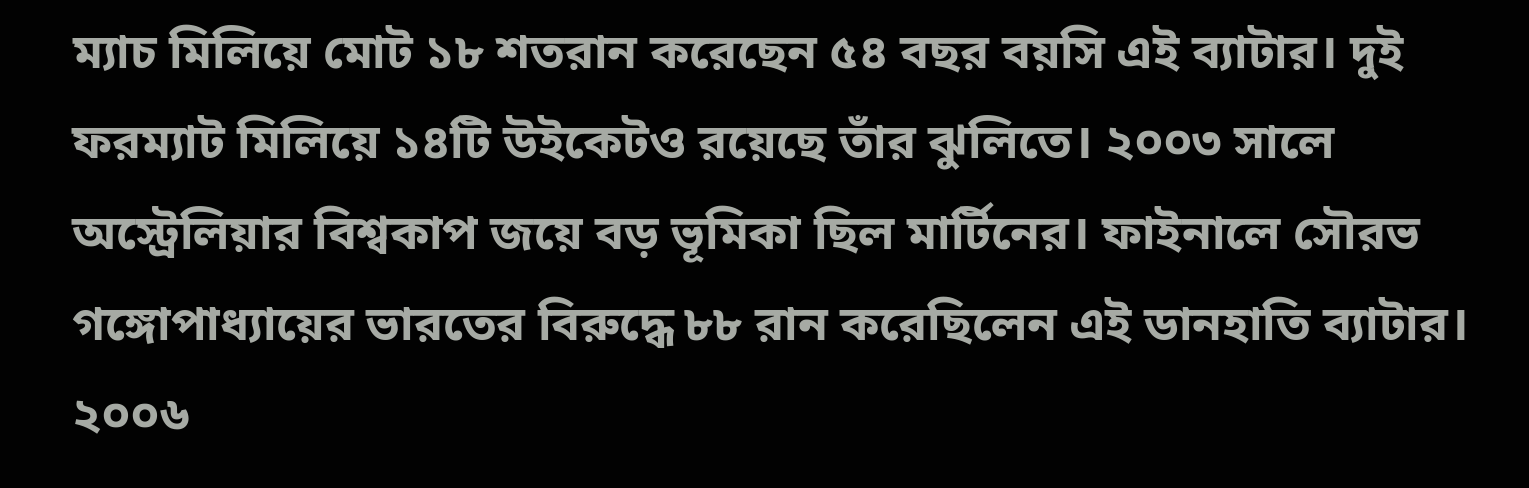ম্যাচ মিলিয়ে মোট ১৮ শতরান করেছেন ৫৪ বছর বয়সি এই ব্যাটার। দুই ফরম্যাট মিলিয়ে ১৪টি উইকেটও রয়েছে তাঁর ঝুলিতে। ২০০৩ সালে অস্ট্রেলিয়ার বিশ্বকাপ জয়ে বড় ভূমিকা ছিল মার্টিনের। ফাইনালে সৌরভ গঙ্গোপাধ্যায়ের ভারতের বিরুদ্ধে ৮৮ রান করেছিলেন এই ডানহাতি ব্যাটার। ২০০৬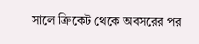সালে ক্রিকেট থেকে অবসরের পর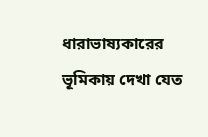ধারাভাষ্যকারের ভূমিকায় দেখা যেত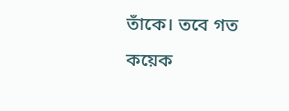তাঁকে। তবে গত কয়েক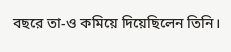বছরে তা-ও কমিয়ে দিয়েছিলেন তিনি।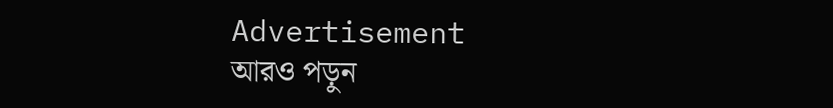Advertisement
আরও পড়ুন